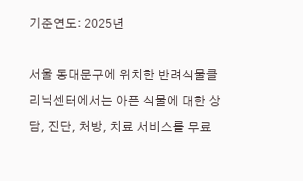기준연도: 2025년

서울 동대문구에 위치한 반려식물클리닉센터에서는 아픈 식물에 대한 상담, 진단, 처방, 치료 서비스를 무료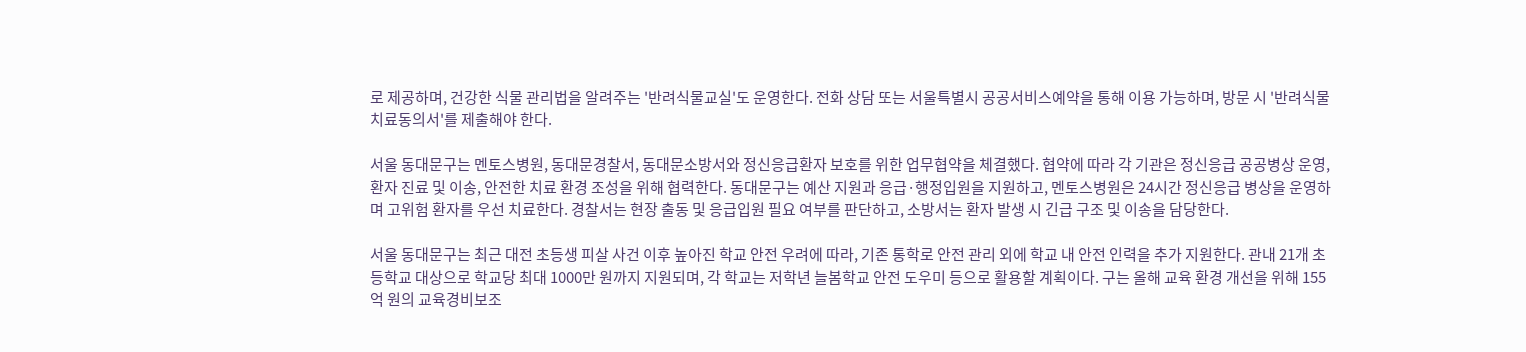로 제공하며, 건강한 식물 관리법을 알려주는 '반려식물교실'도 운영한다. 전화 상담 또는 서울특별시 공공서비스예약을 통해 이용 가능하며, 방문 시 '반려식물치료동의서'를 제출해야 한다.

서울 동대문구는 멘토스병원, 동대문경찰서, 동대문소방서와 정신응급환자 보호를 위한 업무협약을 체결했다. 협약에 따라 각 기관은 정신응급 공공병상 운영, 환자 진료 및 이송, 안전한 치료 환경 조성을 위해 협력한다. 동대문구는 예산 지원과 응급·행정입원을 지원하고, 멘토스병원은 24시간 정신응급 병상을 운영하며 고위험 환자를 우선 치료한다. 경찰서는 현장 출동 및 응급입원 필요 여부를 판단하고, 소방서는 환자 발생 시 긴급 구조 및 이송을 담당한다.

서울 동대문구는 최근 대전 초등생 피살 사건 이후 높아진 학교 안전 우려에 따라, 기존 통학로 안전 관리 외에 학교 내 안전 인력을 추가 지원한다. 관내 21개 초등학교 대상으로 학교당 최대 1000만 원까지 지원되며, 각 학교는 저학년 늘봄학교 안전 도우미 등으로 활용할 계획이다. 구는 올해 교육 환경 개선을 위해 155억 원의 교육경비보조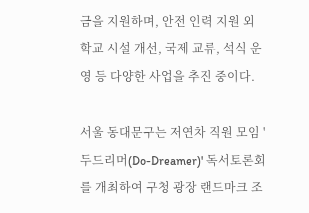금을 지원하며, 안전 인력 지원 외 학교 시설 개선, 국제 교류, 석식 운영 등 다양한 사업을 추진 중이다.

서울 동대문구는 저연차 직원 모임 '두드리머(Do-Dreamer)' 독서토론회를 개최하여 구청 광장 랜드마크 조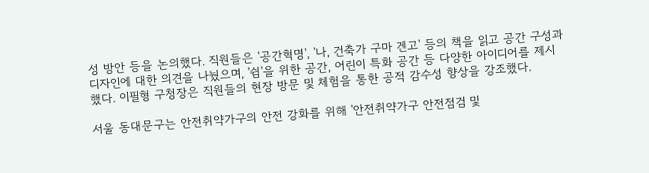성 방안 등을 논의했다. 직원들은 '공간혁명', '나, 건축가 구마 겐고' 등의 책을 읽고 공간 구성과 디자인에 대한 의견을 나눴으며, '쉼'을 위한 공간, 어린이 특화 공간 등 다양한 아이디어를 제시했다. 이필형 구청장은 직원들의 현장 방문 및 체험을 통한 공적 감수성 향상을 강조했다.

서울 동대문구는 안전취약가구의 안전 강화를 위해 '안전취약가구 안전점검 및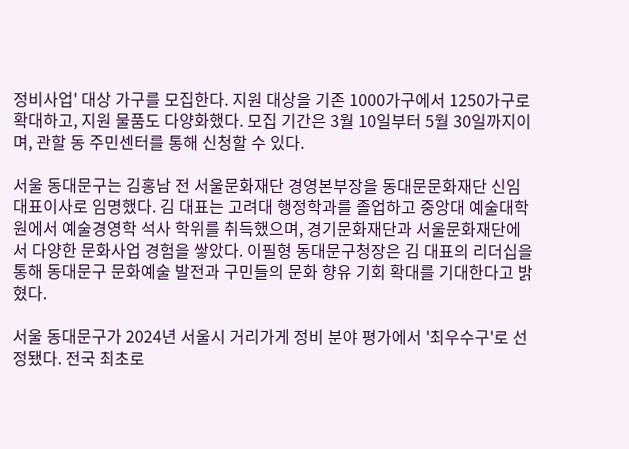정비사업' 대상 가구를 모집한다. 지원 대상을 기존 1000가구에서 1250가구로 확대하고, 지원 물품도 다양화했다. 모집 기간은 3월 10일부터 5월 30일까지이며, 관할 동 주민센터를 통해 신청할 수 있다.

서울 동대문구는 김홍남 전 서울문화재단 경영본부장을 동대문문화재단 신임 대표이사로 임명했다. 김 대표는 고려대 행정학과를 졸업하고 중앙대 예술대학원에서 예술경영학 석사 학위를 취득했으며, 경기문화재단과 서울문화재단에서 다양한 문화사업 경험을 쌓았다. 이필형 동대문구청장은 김 대표의 리더십을 통해 동대문구 문화예술 발전과 구민들의 문화 향유 기회 확대를 기대한다고 밝혔다.

서울 동대문구가 2024년 서울시 거리가게 정비 분야 평가에서 '최우수구'로 선정됐다. 전국 최초로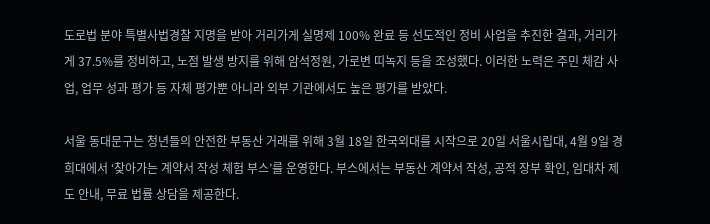도로법 분야 특별사법경찰 지명을 받아 거리가게 실명제 100% 완료 등 선도적인 정비 사업을 추진한 결과, 거리가게 37.5%를 정비하고, 노점 발생 방지를 위해 암석정원, 가로변 띠녹지 등을 조성했다. 이러한 노력은 주민 체감 사업, 업무 성과 평가 등 자체 평가뿐 아니라 외부 기관에서도 높은 평가를 받았다.

서울 동대문구는 청년들의 안전한 부동산 거래를 위해 3월 18일 한국외대를 시작으로 20일 서울시립대, 4월 9일 경희대에서 ‘찾아가는 계약서 작성 체험 부스’를 운영한다. 부스에서는 부동산 계약서 작성, 공적 장부 확인, 임대차 제도 안내, 무료 법률 상담을 제공한다.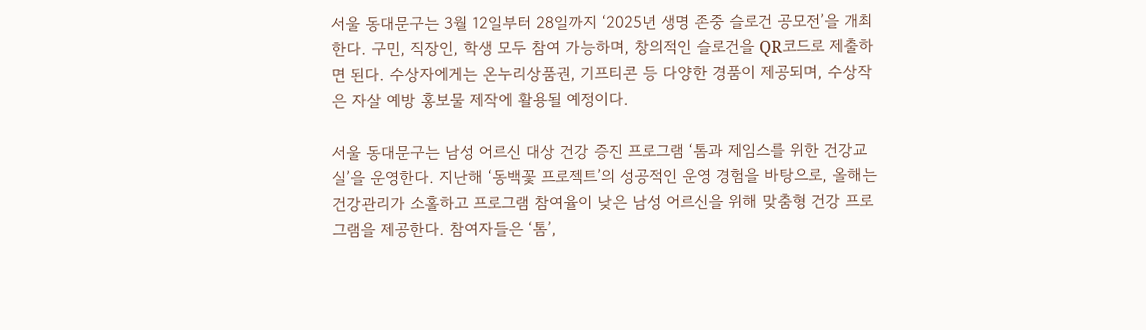서울 동대문구는 3월 12일부터 28일까지 ‘2025년 생명 존중 슬로건 공모전’을 개최한다. 구민, 직장인, 학생 모두 참여 가능하며, 창의적인 슬로건을 QR코드로 제출하면 된다. 수상자에게는 온누리상품권, 기프티콘 등 다양한 경품이 제공되며, 수상작은 자살 예방 홍보물 제작에 활용될 예정이다.

서울 동대문구는 남성 어르신 대상 건강 증진 프로그램 ‘톰과 제임스를 위한 건강교실’을 운영한다. 지난해 ‘동백꽃 프로젝트’의 성공적인 운영 경험을 바탕으로, 올해는 건강관리가 소홀하고 프로그램 참여율이 낮은 남성 어르신을 위해 맞춤형 건강 프로그램을 제공한다. 참여자들은 ‘톰’,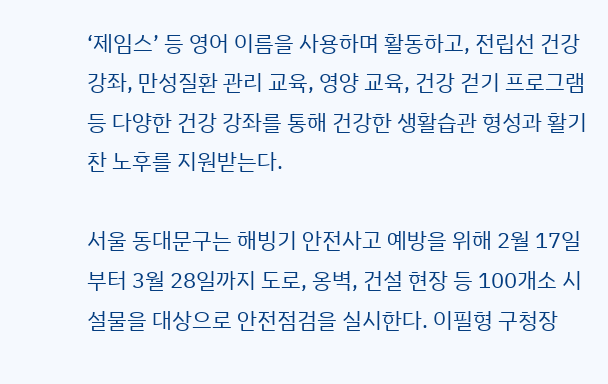‘제임스’ 등 영어 이름을 사용하며 활동하고, 전립선 건강 강좌, 만성질환 관리 교육, 영양 교육, 건강 걷기 프로그램 등 다양한 건강 강좌를 통해 건강한 생활습관 형성과 활기찬 노후를 지원받는다.

서울 동대문구는 해빙기 안전사고 예방을 위해 2월 17일부터 3월 28일까지 도로, 옹벽, 건설 현장 등 100개소 시설물을 대상으로 안전점검을 실시한다. 이필형 구청장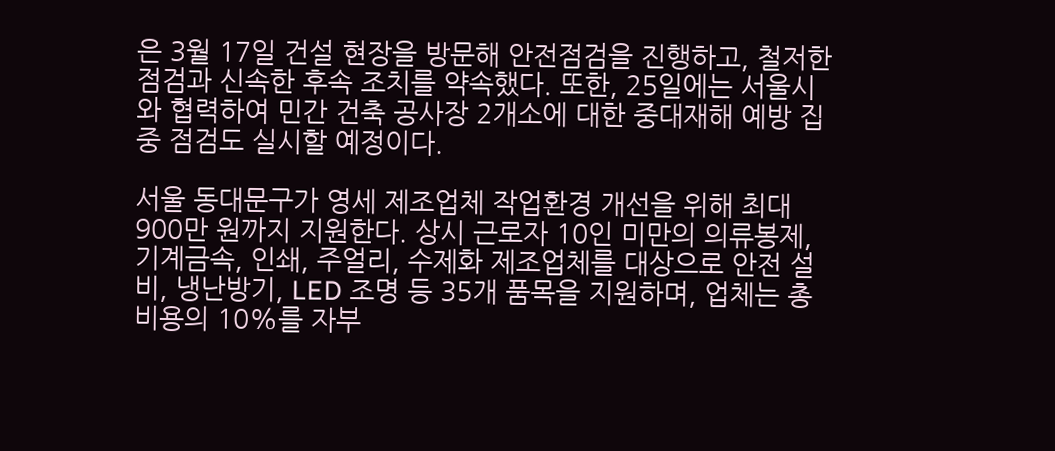은 3월 17일 건설 현장을 방문해 안전점검을 진행하고, 철저한 점검과 신속한 후속 조치를 약속했다. 또한, 25일에는 서울시와 협력하여 민간 건축 공사장 2개소에 대한 중대재해 예방 집중 점검도 실시할 예정이다.

서울 동대문구가 영세 제조업체 작업환경 개선을 위해 최대 900만 원까지 지원한다. 상시 근로자 10인 미만의 의류봉제, 기계금속, 인쇄, 주얼리, 수제화 제조업체를 대상으로 안전 설비, 냉난방기, LED 조명 등 35개 품목을 지원하며, 업체는 총 비용의 10%를 자부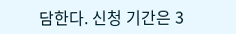담한다. 신청 기간은 3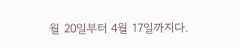월 20일부터 4월 17일까지다.